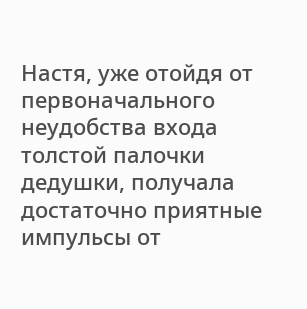Настя, уже отойдя от первоначального неудобства входа толстой палочки дедушки, получала достаточно приятные импульсы от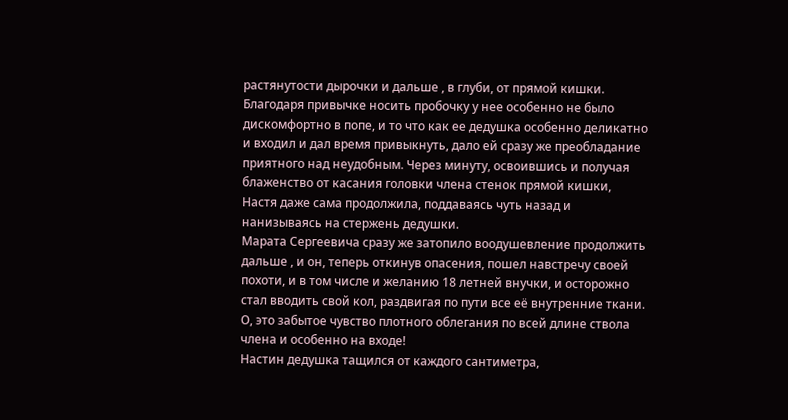растянутости дырочки и дальше , в глуби, от прямой кишки. Благодаря привычке носить пробочку у нее особенно не было дискомфортно в попе, и то что как ее дедушка особенно деликатно и входил и дал время привыкнуть, дало ей сразу же преобладание приятного над неудобным. Через минуту, освоившись и получая блаженство от касания головки члена стенок прямой кишки, Настя даже сама продолжила, поддаваясь чуть назад и нанизываясь на стержень дедушки.
Марата Сергеевича сразу же затопило воодушевление продолжить дальше , и он, теперь откинув опасения, пошел навстречу своей похоти, и в том числе и желанию 18 летней внучки, и осторожно стал вводить свой кол, раздвигая по пути все её внутренние ткани.
О, это забытое чувство плотного облегания по всей длине ствола члена и особенно на входе!
Настин дедушка тащился от каждого сантиметра,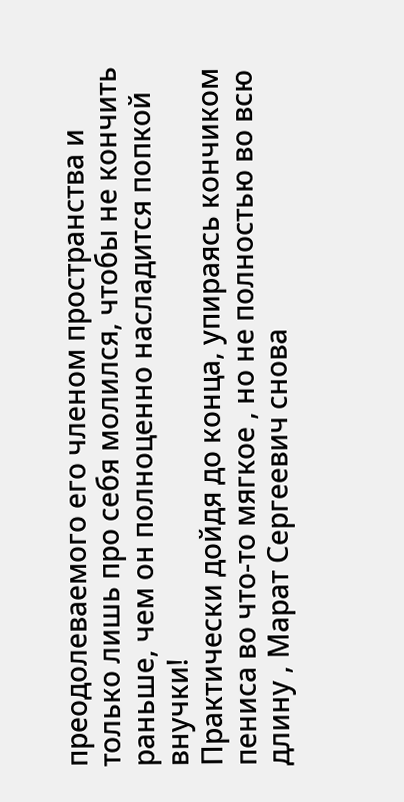преодолеваемого его членом пространства и только лишь про себя молился, чтобы не кончить раньше, чем он полноценно насладится попкой внучки!
Практически дойдя до конца, упираясь кончиком пениса во что-то мягкое , но не полностью во всю длину , Марат Сергеевич снова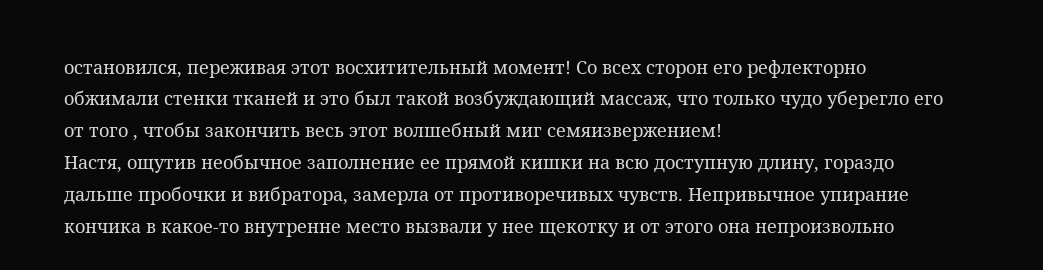остановился, переживая этот восхитительный момент! Со всех сторон его рефлекторно обжимали стенки тканей и это был такой возбуждающий массаж, что только чудо уберегло его от того , чтобы закончить весь этот волшебный миг семяизвержением!
Настя, ощутив необычное заполнение ее прямой кишки на всю доступную длину, гораздо дальше пробочки и вибратора, замерла от противоречивых чувств. Непривычное упирание кончика в какое-то внутренне место вызвали у нее щекотку и от этого она непроизвольно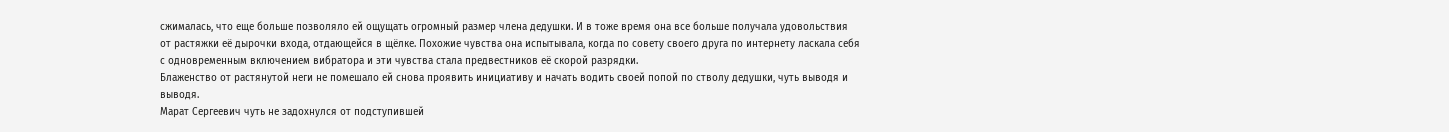сжималась, что еще больше позволяло ей ощущать огромный размер члена дедушки. И в тоже время она все больше получала удовольствия от растяжки её дырочки входа, отдающейся в щёлке. Похожие чувства она испытывала, когда по совету своего друга по интернету ласкала себя с одновременным включением вибратора и эти чувства стала предвестников её скорой разрядки.
Блаженство от растянутой неги не помешало ей снова проявить инициативу и начать водить своей попой по стволу дедушки, чуть выводя и выводя.
Марат Сергеевич чуть не задохнулся от подступившей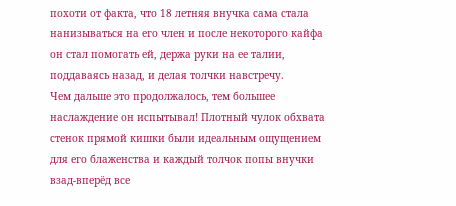похоти от факта, что 18 летняя внучка сама стала нанизываться на его член и после некоторого кайфа он стал помогать ей, держа руки на ее талии, поддаваясь назад, и делая толчки навстречу.
Чем дальше это продолжалось, тем большее наслаждение он испытывал! Плотный чулок обхвата стенок прямой кишки были идеальным ощущением для его блаженства и каждый толчок попы внучки взад-вперёд все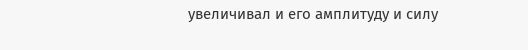увеличивал и его амплитуду и силу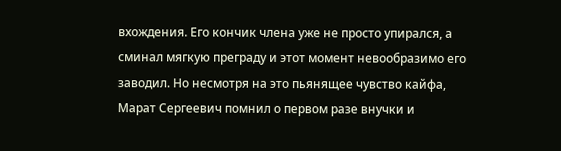вхождения. Его кончик члена уже не просто упирался, а сминал мягкую преграду и этот момент невообразимо его заводил. Но несмотря на это пьянящее чувство кайфа, Марат Сергеевич помнил о первом разе внучки и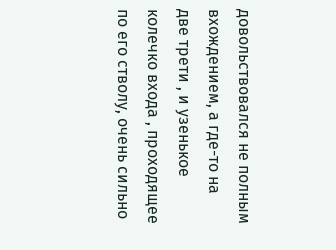довольствовался не полным вхождением, а где-то на две трети , и узенькое колечко входа , проходящее по его стволу, очень сильно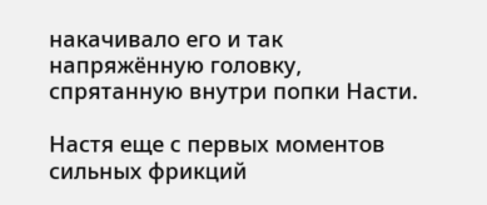накачивало его и так напряжённую головку, спрятанную внутри попки Насти.

Настя еще с первых моментов сильных фрикций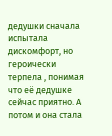дедушки сначала испытала дискомфорт, но героически терпела , понимая что её дедушке сейчас приятно. А потом и она стала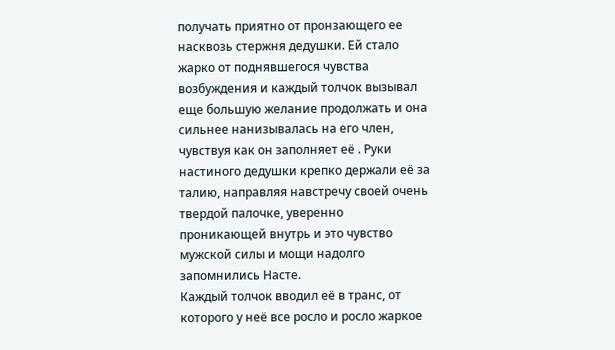получать приятно от пронзающего ее насквозь стержня дедушки. Ей стало жарко от поднявшегося чувства возбуждения и каждый толчок вызывал еще большую желание продолжать и она сильнее нанизывалась на его член, чувствуя как он заполняет её . Руки настиного дедушки крепко держали её за талию, направляя навстречу своей очень твердой палочке, уверенно проникающей внутрь и это чувство мужской силы и мощи надолго запомнились Насте.
Каждый толчок вводил её в транс, от которого у неё все росло и росло жаркое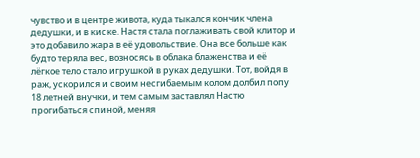чувство и в центре живота, куда тыкался кончик члена дедушки, и в киске. Настя стала поглаживать свой клитор и это добавило жара в её удовольствие. Она все больше как будто теряла вес, возносясь в облака блаженства и её лёгкое тело стало игрушкой в руках дедушки. Тот, войдя в раж, ускорился и своим несгибаемым колом долбил попу 18 летней внучки, и тем самым заставлял Настю прогибаться спиной, меняя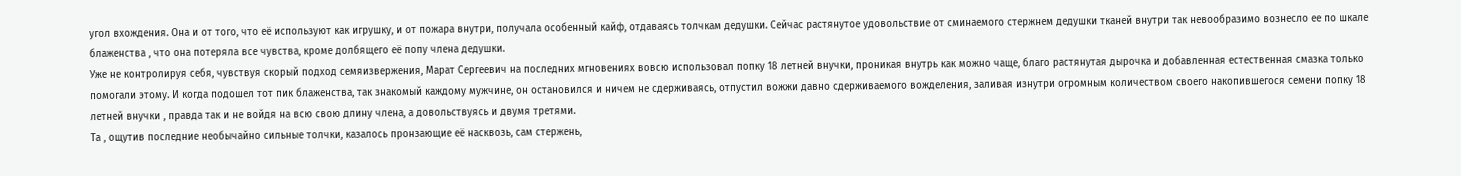угол вхождения. Она и от того, что её используют как игрушку, и от пожара внутри, получала особенный кайф, отдаваясь толчкам дедушки. Сейчас растянутое удовольствие от сминаемого стержнем дедушки тканей внутри так невообразимо вознесло ее по шкале блаженства , что она потеряла все чувства, кроме долбящего её попу члена дедушки.
Уже не контролируя себя, чувствуя скорый подход семяизвержения, Марат Сергеевич на последних мгновениях вовсю использовал попку 18 летней внучки, проникая внутрь как можно чаще, благо растянутая дырочка и добавленная естественная смазка только помогали этому. И когда подошел тот пик блаженства, так знакомый каждому мужчине, он остановился и ничем не сдерживаясь, отпустил вожжи давно сдерживаемого вожделения, заливая изнутри огромным количеством своего накопившегося семени попку 18 летней внучки , правда так и не войдя на всю свою длину члена, а довольствуясь и двумя третями.
Та , ощутив последние необычайно сильные толчки, казалось пронзающие её насквозь, сам стержень,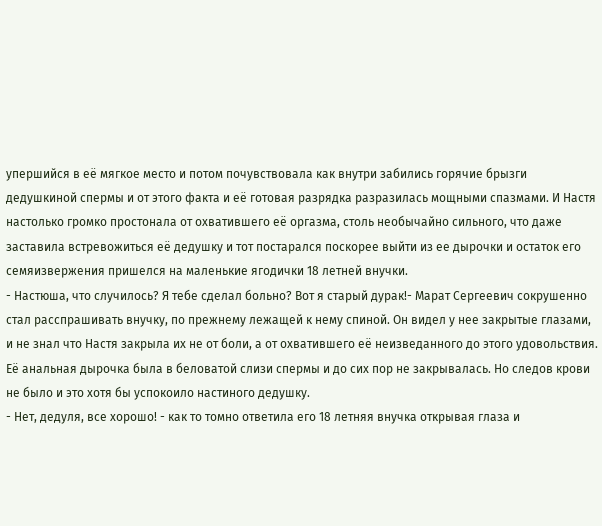упершийся в её мягкое место и потом почувствовала как внутри забились горячие брызги дедушкиной спермы и от этого факта и её готовая разрядка разразилась мощными спазмами. И Настя настолько громко простонала от охватившего её оргазма, столь необычайно сильного, что даже заставила встревожиться её дедушку и тот постарался поскорее выйти из ее дырочки и остаток его семяизвержения пришелся на маленькие ягодички 18 летней внучки.
- Настюша, что случилось? Я тебе сделал больно? Вот я старый дурак!- Марат Сергеевич сокрушенно стал расспрашивать внучку, по прежнему лежащей к нему спиной. Он видел у нее закрытые глазами, и не знал что Настя закрыла их не от боли, а от охватившего её неизведанного до этого удовольствия. Её анальная дырочка была в беловатой слизи спермы и до сих пор не закрывалась. Но следов крови не было и это хотя бы успокоило настиного дедушку.
- Нет, дедуля, все хорошо! - как то томно ответила его 18 летняя внучка открывая глаза и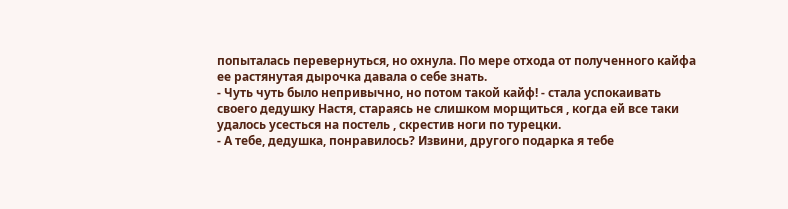попыталась перевернуться, но охнула. По мере отхода от полученного кайфа ее растянутая дырочка давала о себе знать.
- Чуть чуть было непривычно, но потом такой кайф! - стала успокаивать своего дедушку Настя, стараясь не слишком морщиться , когда ей все таки удалось усесться на постель , скрестив ноги по турецки.
- А тебе, дедушка, понравилось? Извини, другого подарка я тебе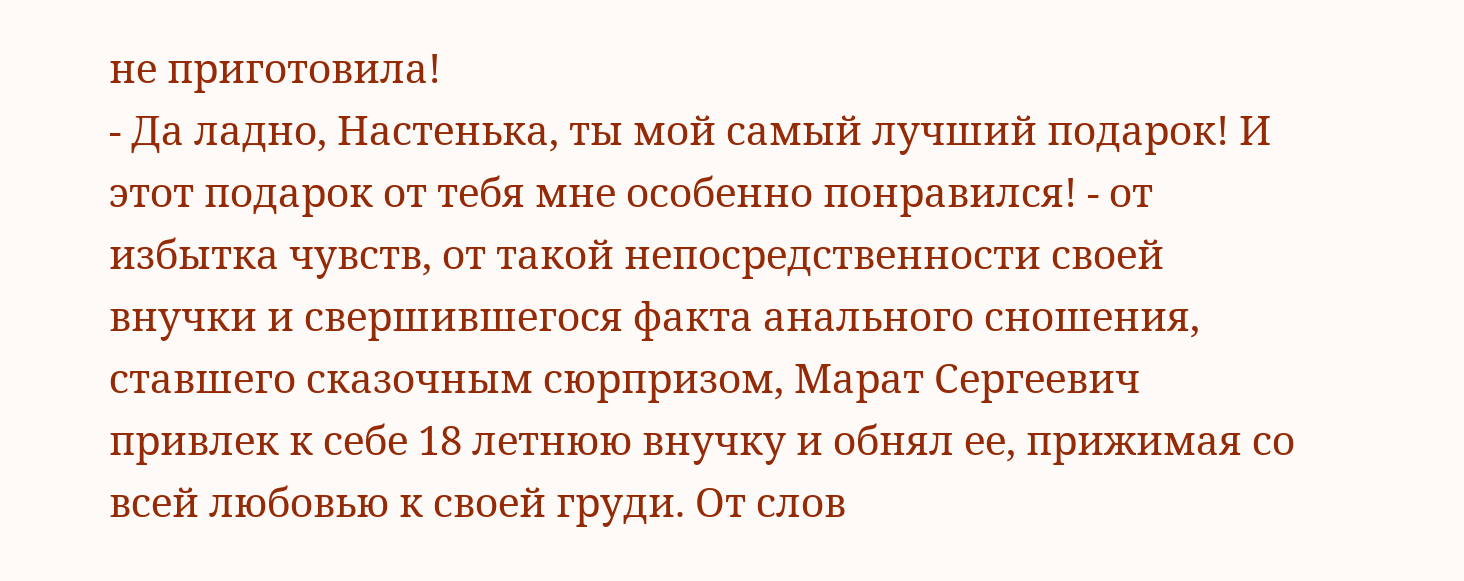не приготовила!
- Да ладно, Настенька, ты мой самый лучший подарок! И этот подарок от тебя мне особенно понравился! - от избытка чувств, от такой непосредственности своей внучки и свершившегося факта анального сношения, ставшего сказочным сюрпризом, Марат Сергеевич привлек к себе 18 летнюю внучку и обнял ее, прижимая со всей любовью к своей груди. От слов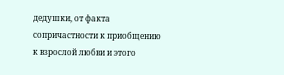дедушки, от факта сопричастности к приобщению к взрослой любви и этого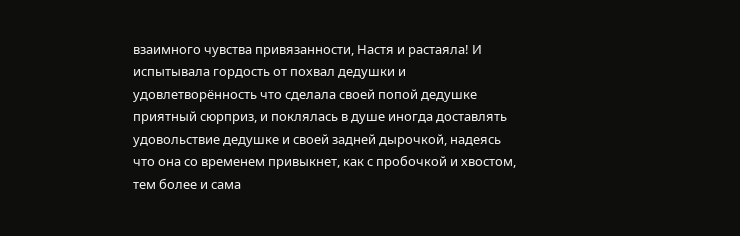взаимного чувства привязанности, Настя и растаяла! И испытывала гордость от похвал дедушки и удовлетворённость что сделала своей попой дедушке приятный сюрприз, и поклялась в душе иногда доставлять удовольствие дедушке и своей задней дырочкой, надеясь что она со временем привыкнет, как с пробочкой и хвостом, тем более и сама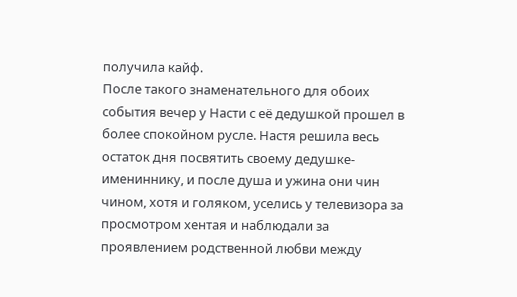получила кайф.
После такого знаменательного для обоих события вечер у Насти с её дедушкой прошел в более спокойном русле. Настя решила весь остаток дня посвятить своему дедушке- имениннику, и после душа и ужина они чин чином, хотя и голяком, уселись у телевизора за просмотром хентая и наблюдали за проявлением родственной любви между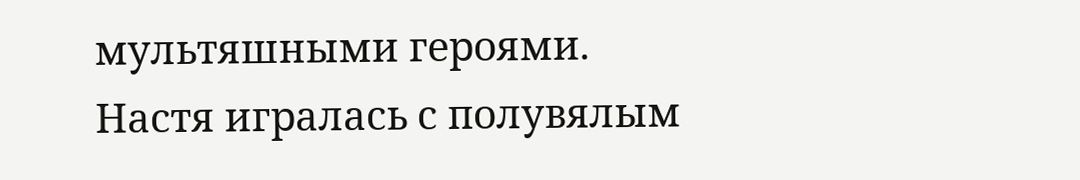мультяшными героями.
Настя игралась с полувялым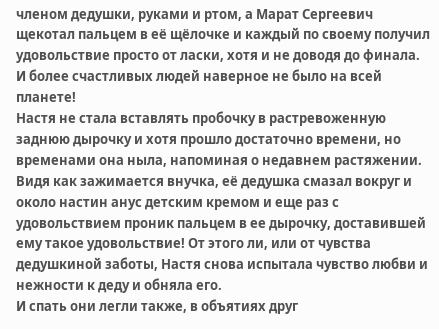членом дедушки, руками и ртом, а Марат Сергеевич щекотал пальцем в её щёлочке и каждый по своему получил удовольствие просто от ласки, хотя и не доводя до финала. И более счастливых людей наверное не было на всей планете!
Настя не стала вставлять пробочку в растревоженную заднюю дырочку и хотя прошло достаточно времени, но временами она ныла, напоминая о недавнем растяжении. Видя как зажимается внучка, её дедушка смазал вокруг и около настин анус детским кремом и еще раз с удовольствием проник пальцем в ее дырочку, доставившей ему такое удовольствие! От этого ли, или от чувства дедушкиной заботы, Настя снова испытала чувство любви и нежности к деду и обняла его.
И спать они легли также, в объятиях друг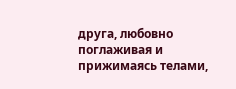друга, любовно поглаживая и прижимаясь телами,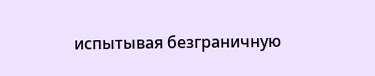испытывая безграничную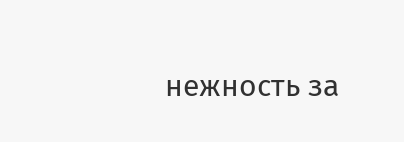нежность за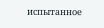испытанное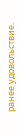ранее удовольствие.